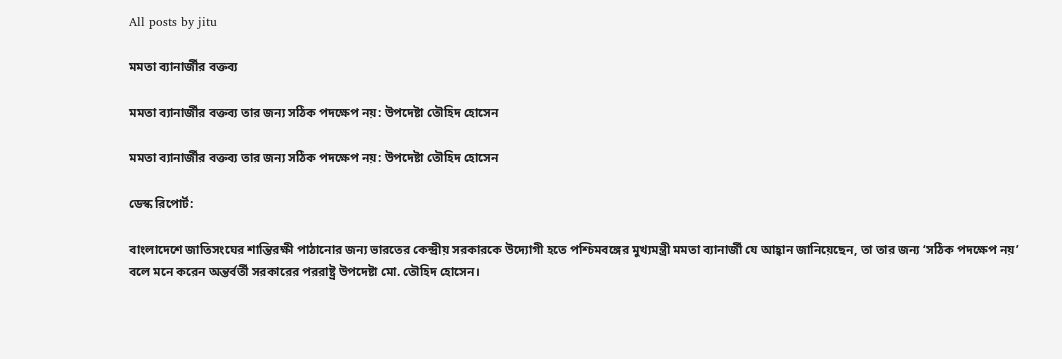All posts by jitu

মমতা ব্যানার্জীর বক্তব্য

মমতা ব্যানার্জীর বক্তব্য তার জন্য সঠিক পদক্ষেপ নয়: উপদেষ্টা তৌহিদ হোসেন

মমতা ব্যানার্জীর বক্তব্য তার জন্য সঠিক পদক্ষেপ নয়: উপদেষ্টা তৌহিদ হোসেন

ডেস্ক রিপোর্ট:

বাংলাদেশে জাতিসংঘের শান্তিরক্ষী পাঠানোর জন্য ভারতের কেন্দ্রীয় সরকারকে উদ্যোগী হতে পশ্চিমবঙ্গের মুখ্যমন্ত্রী মমতা ব্যানার্জী যে আহ্বান জানিয়েছেন, তা তার জন্য ‘সঠিক পদক্ষেপ নয়’ বলে মনে করেন অন্তর্বর্তী সরকারের পররাষ্ট্র উপদেষ্টা মো. তৌহিদ হোসেন।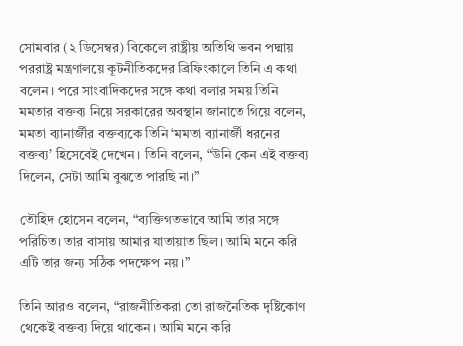সোমবার (২ ডিসেম্বর) বিকেলে রাষ্ট্রীয় অতিথি ভবন পদ্মায় পররাষ্ট্র মন্ত্রণালয়ে কূটনীতিকদের ব্রিফিংকালে তিনি এ কথা বলেন। পরে সাংবাদিকদের সঙ্গে কথা বলার সময় তিনি মমতার বক্তব্য নিয়ে সরকারের অবস্থান জানাতে গিয়ে বলেন, মমতা ব্যানার্জীর বক্তব্যকে তিনি ‘মমতা ব্যানার্জী ধরনের বক্তব্য’ হিসেবেই দেখেন। তিনি বলেন, “উনি কেন এই বক্তব্য দিলেন, সেটা আমি বুঝতে পারছি না।”

তৌহিদ হোসেন বলেন, “ব্যক্তিগতভাবে আমি তার সঙ্গে পরিচিত। তার বাসায় আমার যাতায়াত ছিল। আমি মনে করি এটি তার জন্য সঠিক পদক্ষেপ নয়।”

তিনি আরও বলেন, “রাজনীতিকরা তো রাজনৈতিক দৃষ্টিকোণ থেকেই বক্তব্য দিয়ে থাকেন। আমি মনে করি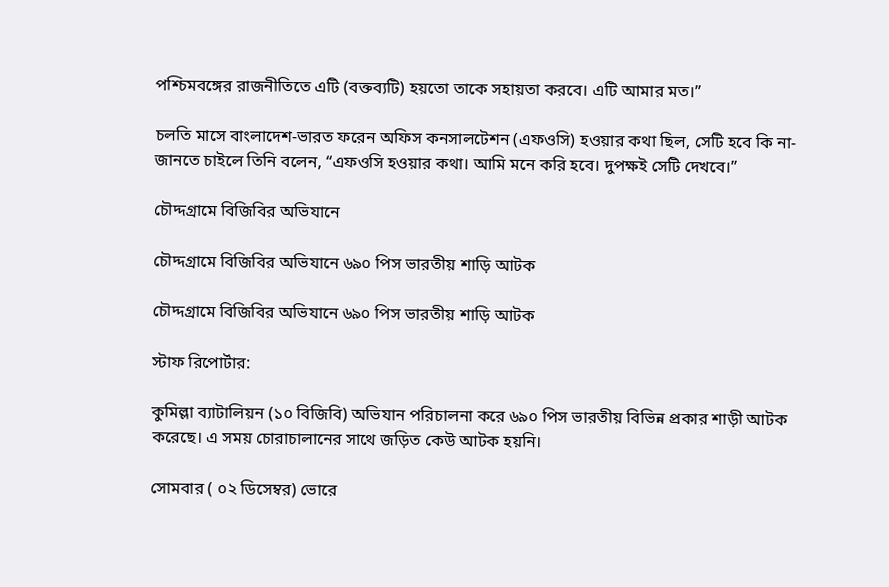পশ্চিমবঙ্গের রাজনীতিতে এটি (বক্তব্যটি) হয়তো তাকে সহায়তা করবে। এটি আমার মত।”

চলতি মাসে বাংলাদেশ-ভারত ফরেন অফিস কনসালটেশন (এফওসি) হওয়ার কথা ছিল, সেটি হবে কি না- জানতে চাইলে তিনি বলেন, “এফওসি হওয়ার কথা। আমি মনে করি হবে। দুপক্ষই সেটি দেখবে।”

চৌদ্দগ্রামে বিজিবির অভিযানে

চৌদ্দগ্রামে বিজিবির অভিযানে ৬৯০ পিস ভারতীয় শাড়ি আটক

চৌদ্দগ্রামে বিজিবির অভিযানে ৬৯০ পিস ভারতীয় শাড়ি আটক

স্টাফ রিপোর্টার:

কুমিল্লা ব্যাটালিয়ন (১০ বিজিবি) অভিযান পরিচালনা করে ৬৯০ পিস ভারতীয় বিভিন্ন প্রকার শাড়ী আটক করেছে। এ সময় চোরাচালানের সাথে জড়িত কেউ আটক হয়নি।

সোমবার ( ০২ ডিসেম্বর) ভোরে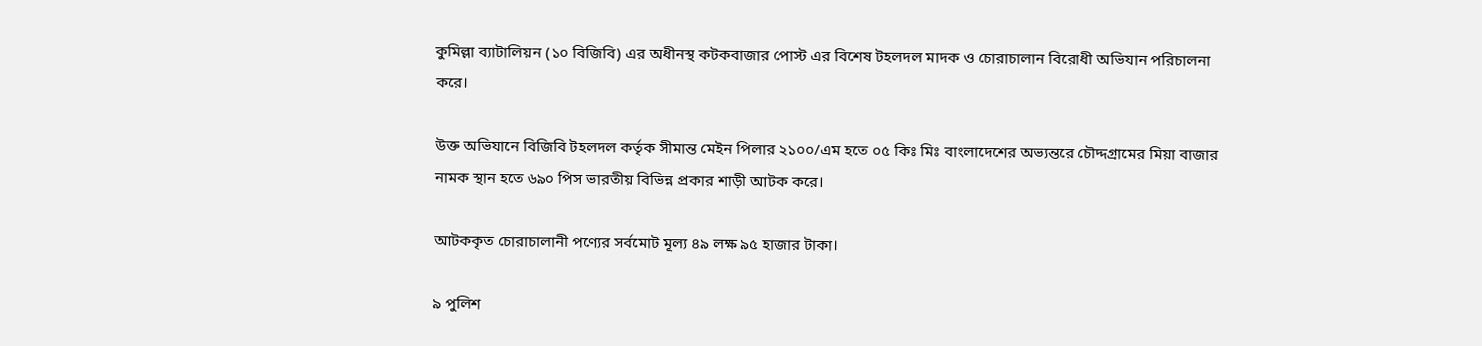কুমিল্লা ব্যাটালিয়ন (১০ বিজিবি) এর অধীনস্থ কটকবাজার পোস্ট এর বিশেষ টহলদল মাদক ও চোরাচালান বিরোধী অভিযান পরিচালনা করে।

উক্ত অভিযানে বিজিবি টহলদল কর্তৃক সীমান্ত মেইন পিলার ২১০০/এম হতে ০৫ কিঃ মিঃ বাংলাদেশের অভ্যন্তরে চৌদ্দগ্রামের মিয়া বাজার নামক স্থান হতে ৬৯০ পিস ভারতীয় বিভিন্ন প্রকার শাড়ী আটক করে।

আটককৃত চোরাচালানী পণ্যের সর্বমোট মূল্য ৪৯ লক্ষ ৯৫ হাজার টাকা।

৯ পুলিশ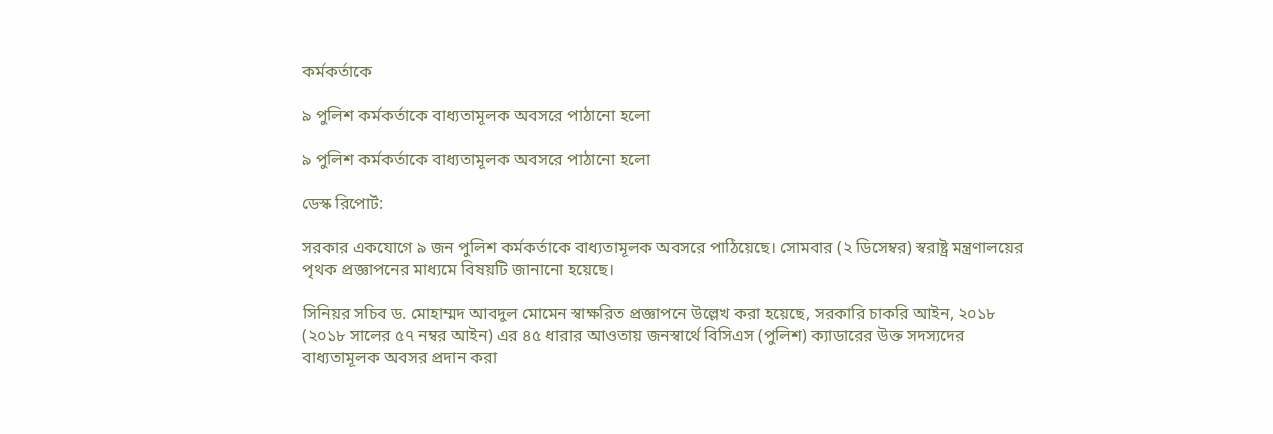কর্মকর্তাকে

৯ পুলিশ কর্মকর্তাকে বাধ্যতামূলক অবসরে পাঠানো হলো

৯ পুলিশ কর্মকর্তাকে বাধ্যতামূলক অবসরে পাঠানো হলো

ডেস্ক রিপোর্ট:

সরকার একযোগে ৯ জন পুলিশ কর্মকর্তাকে বাধ্যতামূলক অবসরে পাঠিয়েছে। সোমবার (২ ডিসেম্বর) স্বরাষ্ট্র মন্ত্রণালয়ের পৃথক প্রজ্ঞাপনের মাধ্যমে বিষয়টি জানানো হয়েছে।

সিনিয়র সচিব ড. মোহাম্মদ আবদুল মোমেন স্বাক্ষরিত প্রজ্ঞাপনে উল্লেখ করা হয়েছে, সরকারি চাকরি আইন, ২০১৮ (২০১৮ সালের ৫৭ নম্বর আইন) এর ৪৫ ধারার আওতায় জনস্বার্থে বিসিএস (পুলিশ) ক্যাডারের উক্ত সদস্যদের বাধ্যতামূলক অবসর প্রদান করা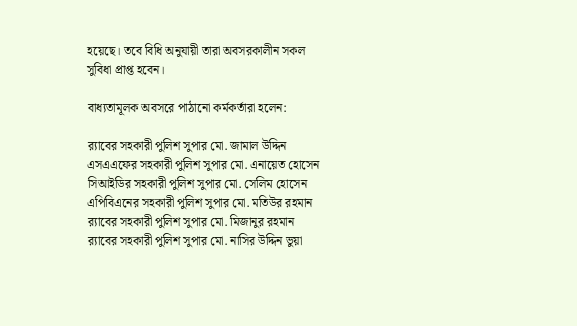হয়েছে। তবে বিধি অনুযায়ী তারা অবসরকালীন সকল সুবিধা প্রাপ্ত হবেন।

বাধ্যতামূলক অবসরে পাঠানো কর্মকর্তারা হলেন:

র‍্যাবের সহকারী পুলিশ সুপার মো. জামাল উদ্দিন
এসএএফের সহকারী পুলিশ সুপার মো. এনায়েত হোসেন
সিআইডির সহকারী পুলিশ সুপার মো. সেলিম হোসেন
এপিবিএনের সহকারী পুলিশ সুপার মো. মতিউর রহমান
র‍্যাবের সহকারী পুলিশ সুপার মো. মিজানুর রহমান
র‍্যাবের সহকারী পুলিশ সুপার মো. নাসির উদ্দিন ভুয়া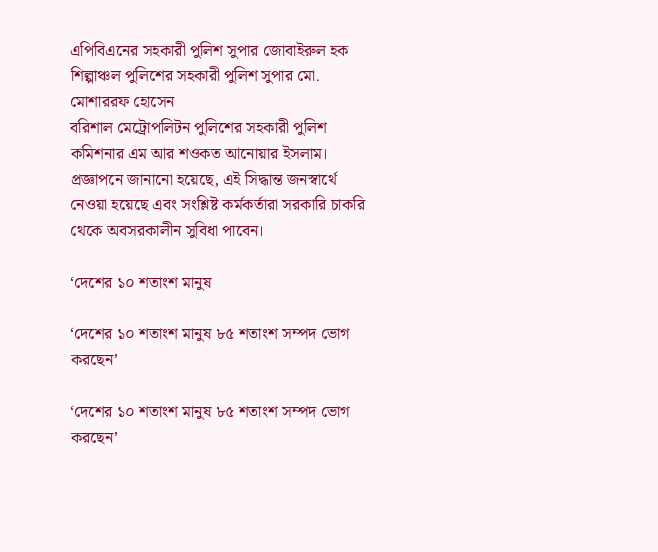এপিবিএনের সহকারী পুলিশ সুপার জোবাইরুল হক
শিল্পাঞ্চল পুলিশের সহকারী পুলিশ সুপার মো. মোশাররফ হোসেন
বরিশাল মেট্রোপলিটন পুলিশের সহকারী পুলিশ কমিশনার এম আর শওকত আনোয়ার ইসলাম।
প্রজ্ঞাপনে জানানো হয়েছে, এই সিদ্ধান্ত জনস্বার্থে নেওয়া হয়েছে এবং সংশ্লিষ্ট কর্মকর্তারা সরকারি চাকরি থেকে অবসরকালীন সুবিধা পাবেন।

‘দেশের ১০ শতাংশ মানুষ

‘দেশের ১০ শতাংশ মানুষ ৮৫ শতাংশ সম্পদ ভোগ করছেন’

‘দেশের ১০ শতাংশ মানুষ ৮৫ শতাংশ সম্পদ ভোগ করছেন’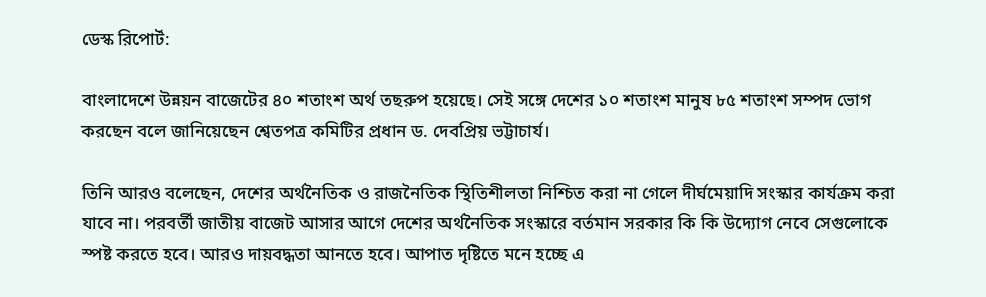ডেস্ক রিপোর্ট:

বাংলাদেশে উন্নয়ন বাজেটের ৪০ শতাংশ অর্থ তছরুপ হয়েছে। সেই সঙ্গে দেশের ১০ শতাংশ মানুষ ৮৫ শতাংশ সম্পদ ভোগ করছেন বলে জানিয়েছেন শ্বেতপত্র কমিটির প্রধান ড. দেবপ্রিয় ভট্টাচার্য।

তিনি আরও বলেছেন, দেশের অর্থনৈতিক ও রাজনৈতিক স্থিতিশীলতা নিশ্চিত করা না গেলে দীর্ঘমেয়াদি সংস্কার কার্যক্রম করা যাবে না। পরবর্তী জাতীয় বাজেট আসার আগে দেশের অর্থনৈতিক সংস্কারে বর্তমান সরকার কি কি উদ্যোগ নেবে সেগুলোকে স্পষ্ট করতে হবে। আরও দায়বদ্ধতা আনতে হবে। আপাত দৃষ্টিতে মনে হচ্ছে এ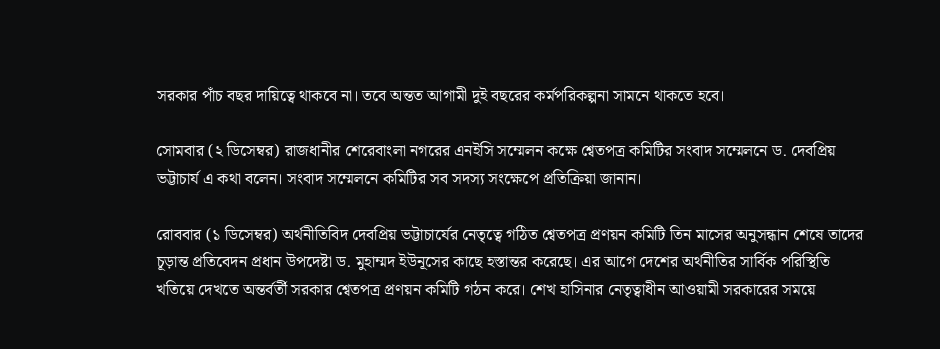সরকার পাঁচ বছর দায়িত্বে থাকবে না। তবে অন্তত আগামী দুই বছরের কর্মপরিকল্পনা সামনে থাকতে হবে।

সোমবার (২ ডিসেম্বর) রাজধানীর শেরেবাংলা নগরের এনইসি সম্মেলন কক্ষে শ্বেতপত্র কমিটির সংবাদ সম্মেলনে ড. দেবপ্রিয় ভট্টাচার্য এ কথা বলেন। সংবাদ সম্মেলনে কমিটির সব সদস্য সংক্ষেপে প্রতিক্রিয়া জানান।

রোববার (১ ডিসেম্বর) অর্থনীতিবিদ দেবপ্রিয় ভট্টাচার্যের নেতৃত্বে গঠিত শ্বেতপত্র প্রণয়ন কমিটি তিন মাসের অনুসন্ধান শেষে তাদের চূড়ান্ত প্রতিবেদন প্রধান উপদেষ্টা ড. মুহাম্মদ ইউনূসের কাছে হস্তান্তর করেছে। এর আগে দেশের অর্থনীতির সার্বিক পরিস্থিতি খতিয়ে দেখতে অন্তর্বর্তী সরকার শ্বেতপত্র প্রণয়ন কমিটি গঠন করে। শেখ হাসিনার নেতৃত্বাধীন আওয়ামী সরকারের সময়ে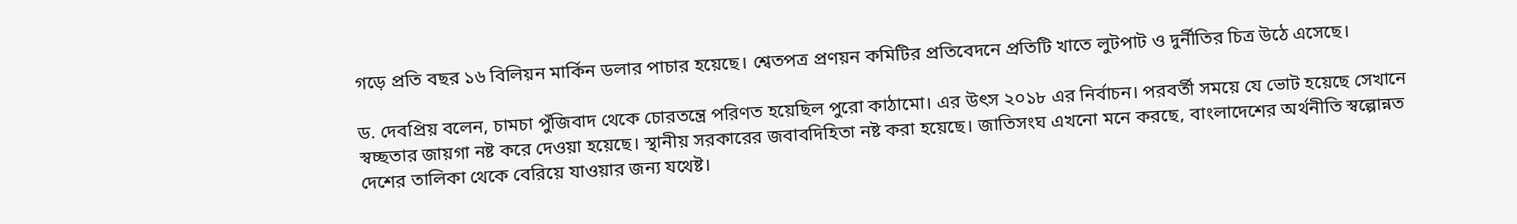গড়ে প্রতি বছর ১৬ বিলিয়ন মার্কিন ডলার পাচার হয়েছে। শ্বেতপত্র প্রণয়ন কমিটির প্রতিবেদনে প্রতিটি খাতে লুটপাট ও দুর্নীতির চিত্র উঠে এসেছে।

ড. দেবপ্রিয় বলেন, চামচা পুঁজিবাদ থেকে চোরতন্ত্রে পরিণত হয়েছিল পুরো কাঠামো। এর উৎস ২০১৮ এর নির্বাচন। পরবর্তী সময়ে যে ভোট হয়েছে সেখানে স্বচ্ছতার জায়গা নষ্ট করে দেওয়া হয়েছে। স্থানীয় সরকারের জবাবদিহিতা নষ্ট করা হয়েছে। জাতিসংঘ এখনো মনে করছে, বাংলাদেশের অর্থনীতি স্বল্পোন্নত দেশের তালিকা থেকে বেরিয়ে যাওয়ার জন্য যথেষ্ট।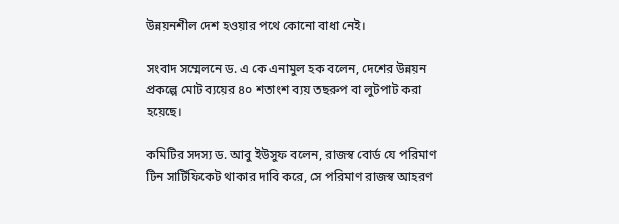উন্নয়নশীল দেশ হওয়ার পথে কোনো বাধা নেই।

সংবাদ সম্মেলনে ড. এ কে এনামুল হক বলেন, দেশের উন্নয়ন প্রকল্পে মোট ব্যয়ের ৪০ শতাংশ ব্যয় তছরুপ বা লুটপাট করা হয়েছে।

কমিটির সদস্য ড. আবু ইউসুফ বলেন, রাজস্ব বোর্ড যে পরিমাণ টিন সার্টিফিকেট থাকার দাবি করে, সে পরিমাণ রাজস্ব আহরণ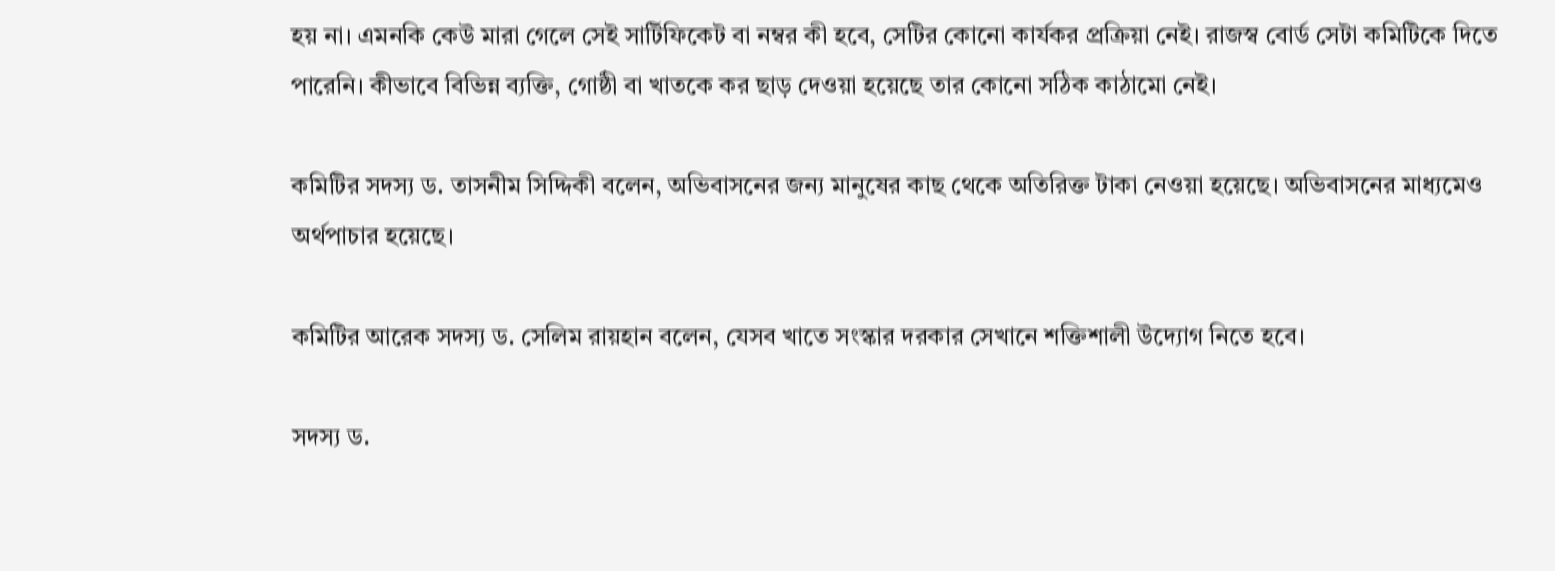হয় না। এমনকি কেউ মারা গেলে সেই সার্টিফিকেট বা নম্বর কী হবে, সেটির কোনো কার্যকর প্রক্রিয়া নেই। রাজস্ব বোর্ড সেটা কমিটিকে দিতে পারেনি। কীভাবে বিভিন্ন ব্যক্তি, গোষ্ঠী বা খাতকে কর ছাড় দেওয়া হয়েছে তার কোনো সঠিক কাঠামো নেই।

কমিটির সদস্য ড. তাসনীম সিদ্দিকী বলেন, অভিবাসনের জন্য মানুষের কাছ থেকে অতিরিক্ত টাকা নেওয়া হয়েছে। অভিবাসনের মাধ্যমেও অর্থপাচার হয়েছে।

কমিটির আরেক সদস্য ড. সেলিম রায়হান বলেন, যেসব খাতে সংস্কার দরকার সেখানে শক্তিশালী উদ্যোগ নিতে হবে।

সদস্য ড.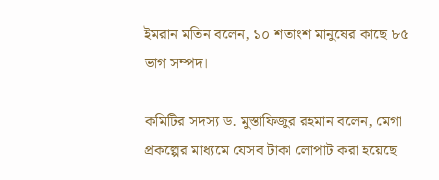ইমরান মতিন বলেন, ১০ শতাংশ মানুষের কাছে ৮৫ ভাগ সম্পদ।

কমিটির সদস্য ড. মুস্তাফিজুর রহমান বলেন, মেগা প্রকল্পের মাধ্যমে যেসব টাকা লোপাট করা হয়েছে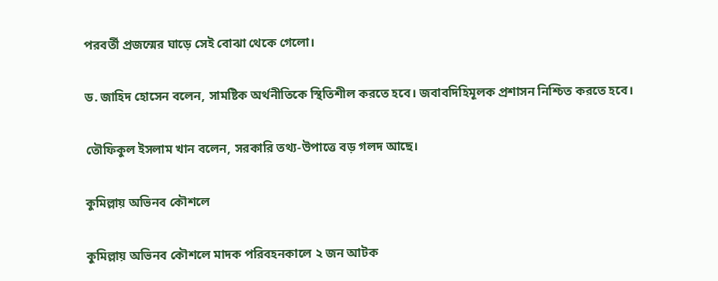পরবর্তী প্রজন্মের ঘাড়ে সেই বোঝা থেকে গেলো।

ড. জাহিদ হোসেন বলেন, সামষ্টিক অর্থনীতিকে স্থিতিশীল করতে হবে। জবাবদিহিমূলক প্রশাসন নিশ্চিত করতে হবে।

তৌফিকুল ইসলাম খান বলেন, সরকারি তথ্য-উপাত্তে বড় গলদ আছে।

কুমিল্লায় অভিনব কৌশলে

কুমিল্লায় অভিনব কৌশলে মাদক পরিবহনকালে ২ জন আটক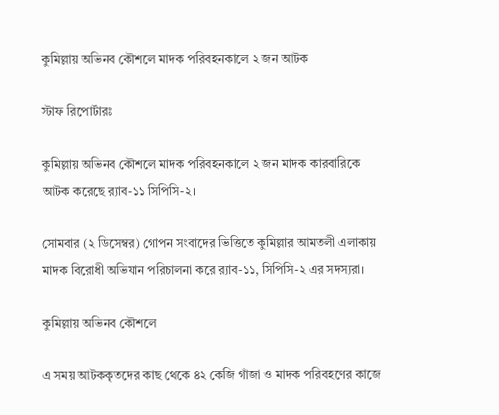কুমিল্লায় অভিনব কৌশলে মাদক পরিবহনকালে ২ জন আটক

স্টাফ রিপোর্টারঃ

কুমিল্লায় অভিনব কৌশলে মাদক পরিবহনকালে ২ জন মাদক কারবারিকে আটক করেছে র‍্যাব-১১ সিপিসি-২।

সোমবার (২ ডিসেম্বর) গোপন সংবাদের ভিত্তিতে কুমিল্লার আমতলী এলাকায় মাদক বিরোধী অভিযান পরিচালনা করে র‌্যাব-১১, সিপিসি-২ এর সদস্যরা।

কুমিল্লায় অভিনব কৌশলে

এ সময় আটককৃতদের কাছ থেকে ৪২ কেজি গাঁজা ও মাদক পরিবহণের কাজে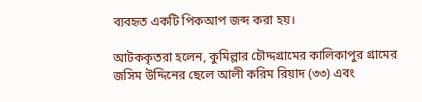ব্যবহৃত একটি পিকআপ জব্দ করা হয়।

আটককৃতরা হলেন, কুমিল্লার চৌদ্দগ্রামের কালিকাপুর গ্রামের জসিম উদ্দিনের ছেলে আলী করিম রিয়াদ (৩৩) এবং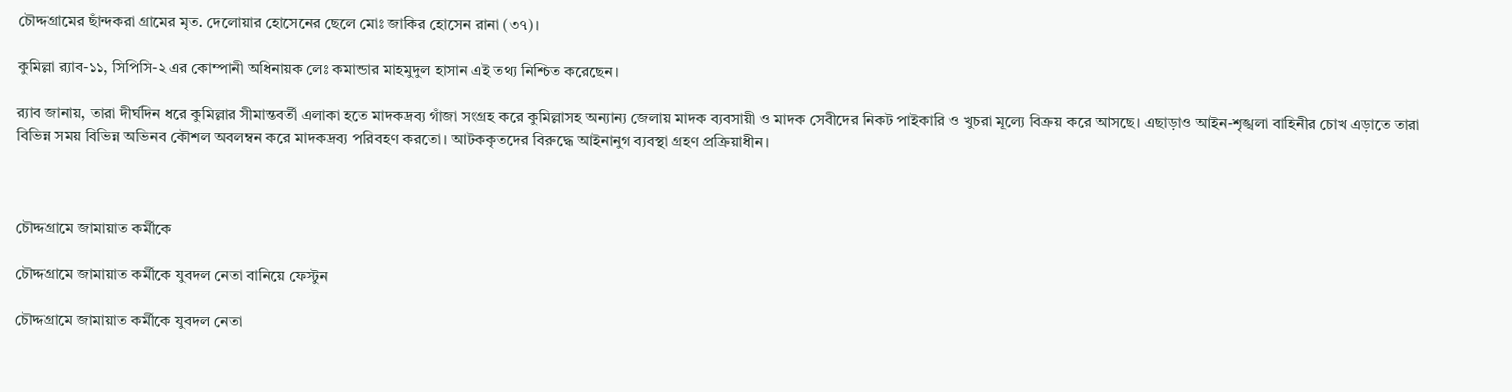চৌদ্দগ্রামের ছাঁন্দকরা গ্রামের মৃত. দেলোয়ার হোসেনের ছেলে মোঃ জাকির হোসেন রানা (৩৭)।

কুমিল্লা র‌্যাব-১১, সিপিসি-২ এর কোম্পানী অধিনায়ক লেঃ কমান্ডার মাহমুদুল হাসান এই তথ্য নিশ্চিত করেছেন।

র‌্যাব জানায়, তারা দীর্ঘদিন ধরে কুমিল্লার সীমান্তবর্তী এলাকা হতে মাদকদ্রব্য গাঁজা সংগ্রহ করে কুমিল্লাসহ অন্যান্য জেলায় মাদক ব্যবসায়ী ও মাদক সেবীদের নিকট পাইকারি ও খুচরা মূল্যে বিক্রয় করে আসছে। এছাড়াও আইন-শৃঙ্খলা বাহিনীর চোখ এড়াতে তারা বিভিন্ন সময় বিভিন্ন অভিনব কৌশল অবলম্বন করে মাদকদ্রব্য পরিবহণ করতো। আটককৃতদের বিরুদ্ধে আইনানুগ ব্যবস্থা গ্রহণ প্রক্রিয়াধীন।



চৌদ্দগ্রামে জামায়াত কর্মীকে

চৌদ্দগ্রামে জামায়াত কর্মীকে যুবদল নেতা বানিয়ে ফেস্টুন

চৌদ্দগ্রামে জামায়াত কর্মীকে যুবদল নেতা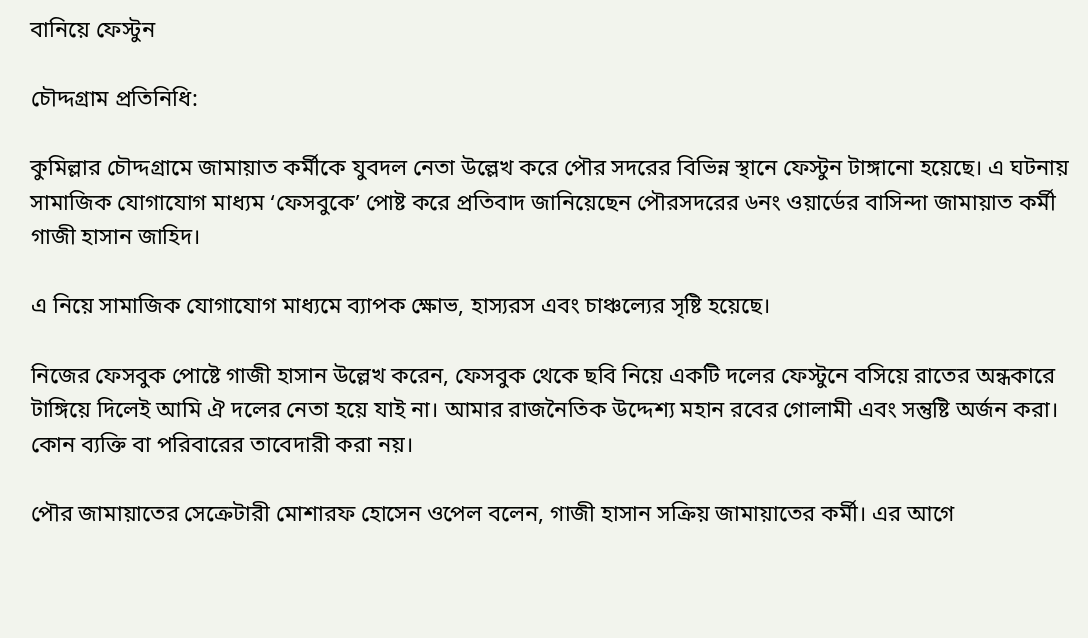বানিয়ে ফেস্টুন

চৌদ্দগ্রাম প্রতিনিধি:

কুমিল্লার চৌদ্দগ্রামে জামায়াত কর্মীকে যুবদল নেতা উল্লেখ করে পৌর সদরের বিভিন্ন স্থানে ফেস্টুন টাঙ্গানো হয়েছে। এ ঘটনায় সামাজিক যোগাযোগ মাধ্যম ‘ফেসবুকে’ পোষ্ট করে প্রতিবাদ জানিয়েছেন পৌরসদরের ৬নং ওয়ার্ডের বাসিন্দা জামায়াত কর্মী গাজী হাসান জাহিদ।

এ নিয়ে সামাজিক যোগাযোগ মাধ্যমে ব্যাপক ক্ষোভ, হাস্যরস এবং চাঞ্চল্যের সৃষ্টি হয়েছে।

নিজের ফেসবুক পোষ্টে গাজী হাসান উল্লেখ করেন, ফেসবুক থেকে ছবি নিয়ে একটি দলের ফেস্টুনে বসিয়ে রাতের অন্ধকারে টাঙ্গিয়ে দিলেই আমি ঐ দলের নেতা হয়ে যাই না। আমার রাজনৈতিক উদ্দেশ্য মহান রবের গোলামী এবং সন্তুষ্টি অর্জন করা। কোন ব্যক্তি বা পরিবারের তাবেদারী করা নয়।

পৌর জামায়াতের সেক্রেটারী মোশারফ হোসেন ওপেল বলেন, গাজী হাসান সক্রিয় জামায়াতের কর্মী। এর আগে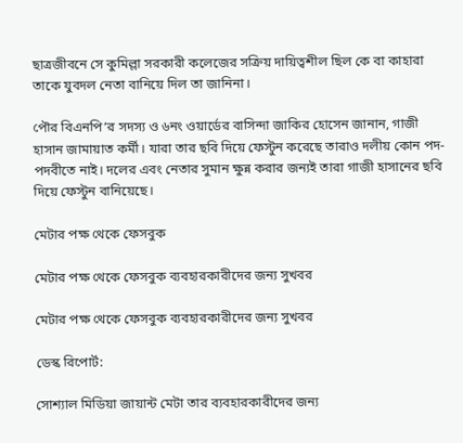ছাত্রজীবনে সে কুমিল্লা সরকারী কলেজের সক্রিয় দায়িত্বশীল ছিল কে বা কাহারা তাকে যুবদল নেতা বানিয়ে দিল তা জানিনা।

পৌর বিএনপি’র সদস্য ও ৬নং ওয়ার্ডের বাসিন্দা জাকির হোসেন জানান, গাজী হাসান জামায়াত কর্মী। যারা তার ছবি দিয়ে ফেস্টুন করেছে তারাও দলীয় কোন পদ-পদবীতে নাই। দলের এবং নেতার সুমান ক্ষুন্ন করার জন্যই তারা গাজী হাসানের ছবি দিয়ে ফেস্টুন বানিয়েছে।

মেটার পক্ষ থেকে ফেসবুক

মেটার পক্ষ থেকে ফেসবুক ব্যবহারকারীদের জন্য সুখবর

মেটার পক্ষ থেকে ফেসবুক ব্যবহারকারীদের জন্য সুখবর

ডেস্ক রিপোর্ট:

সোশ্যাল মিডিয়া জায়ান্ট মেটা তার ব্যবহারকারীদের জন্য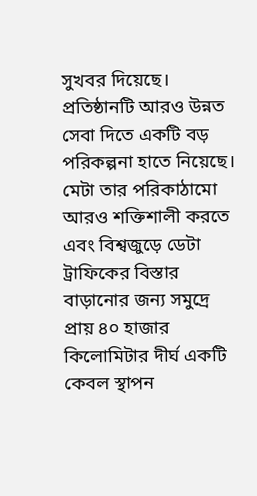সুখবর দিয়েছে। প্রতিষ্ঠানটি আরও উন্নত সেবা দিতে একটি বড় পরিকল্পনা হাতে নিয়েছে। মেটা তার পরিকাঠামো আরও শক্তিশালী করতে এবং বিশ্বজুড়ে ডেটা ট্রাফিকের বিস্তার বাড়ানোর জন্য সমুদ্রে প্রায় ৪০ হাজার কিলোমিটার দীর্ঘ একটি কেবল স্থাপন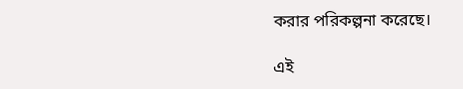করার পরিকল্পনা করেছে।

এই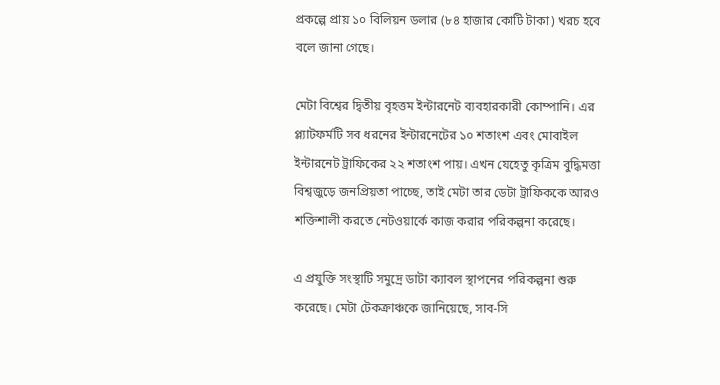প্রকল্পে প্রায় ১০ বিলিয়ন ডলার (৮৪ হাজার কোটি টাকা) খরচ হবে বলে জানা গেছে।

মেটা বিশ্বের দ্বিতীয় বৃহত্তম ইন্টারনেট ব্যবহারকারী কোম্পানি। এর প্ল্যাটফর্মটি সব ধরনের ইন্টারনেটের ১০ শতাংশ এবং মোবাইল ইন্টারনেট ট্রাফিকের ২২ শতাংশ পায়। এখন যেহেতু কৃত্রিম বুদ্ধিমত্তা বিশ্বজুড়ে জনপ্রিয়তা পাচ্ছে, তাই মেটা তার ডেটা ট্রাফিককে আরও শক্তিশালী করতে নেটওয়ার্কে কাজ করার পরিকল্পনা করেছে।

এ প্রযুক্তি সংস্থাটি সমুদ্রে ডাটা ক্যাবল স্থাপনের পরিকল্পনা শুরু করেছে। মেটা টেকক্রাঞ্চকে জানিয়েছে, সাব-সি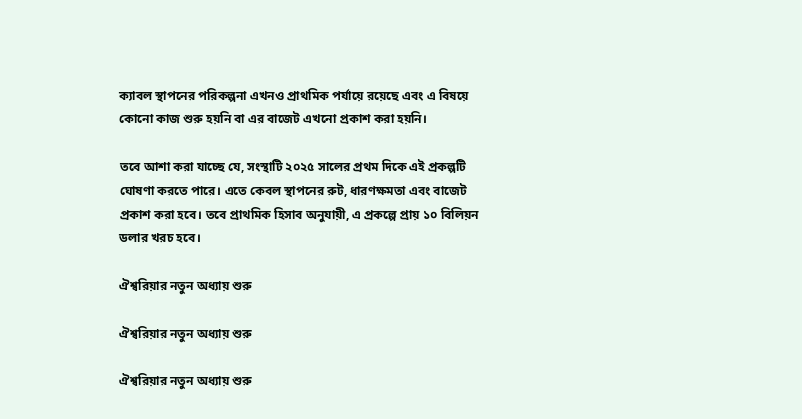ক্যাবল স্থাপনের পরিকল্পনা এখনও প্রাথমিক পর্যায়ে রয়েছে এবং এ বিষয়ে কোনো কাজ শুরু হয়নি বা এর বাজেট এখনো প্রকাশ করা হয়নি।

তবে আশা করা যাচ্ছে যে, সংস্থাটি ২০২৫ সালের প্রথম দিকে এই প্রকল্পটি ঘোষণা করতে পারে। এতে কেবল স্থাপনের রুট, ধারণক্ষমতা এবং বাজেট প্রকাশ করা হবে। তবে প্রাথমিক হিসাব অনুযায়ী, এ প্রকল্পে প্রায় ১০ বিলিয়ন ডলার খরচ হবে।

ঐশ্বরিয়ার নতুন অধ্যায় শুরু

ঐশ্বরিয়ার নতুন অধ্যায় শুরু

ঐশ্বরিয়ার নতুন অধ্যায় শুরু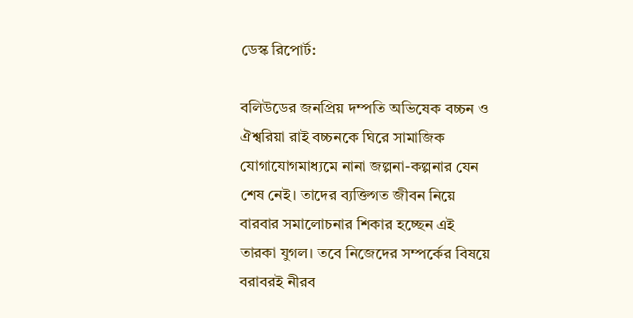ডেস্ক রিপোর্ট:

বলিউডের জনপ্রিয় দম্পতি অভিষেক বচ্চন ও ঐশ্বরিয়া রাই বচ্চনকে ঘিরে সামাজিক যোগাযোগমাধ্যমে নানা জল্পনা-কল্পনার যেন শেষ নেই। তাদের ব্যক্তিগত জীবন নিয়ে বারবার সমালোচনার শিকার হচ্ছেন এই তারকা যুগল। তবে নিজেদের সম্পর্কের বিষয়ে বরাবরই নীরব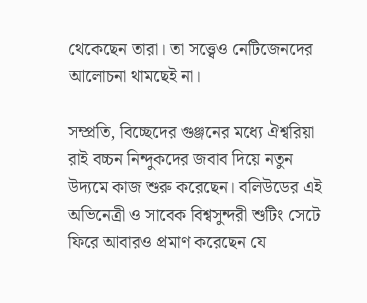থেকেছেন তারা। তা সত্ত্বেও নেটিজেনদের আলোচনা থামছেই না।

সম্প্রতি, বিচ্ছেদের গুঞ্জনের মধ্যে ঐশ্বরিয়া রাই বচ্চন নিন্দুকদের জবাব দিয়ে নতুন উদ্যমে কাজ শুরু করেছেন। বলিউডের এই অভিনেত্রী ও সাবেক বিশ্বসুন্দরী শুটিং সেটে ফিরে আবারও প্রমাণ করেছেন যে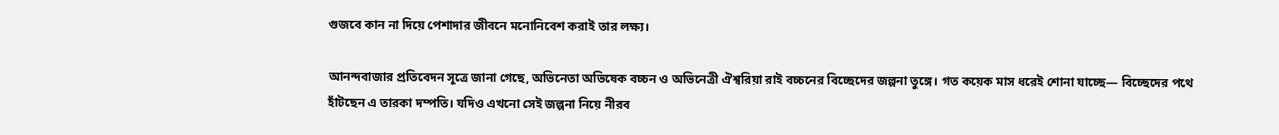গুজবে কান না দিয়ে পেশাদার জীবনে মনোনিবেশ করাই তার লক্ষ্য।

আনন্দবাজার প্রতিবেদন সূত্রে জানা গেছে, অভিনেতা অভিষেক বচ্চন ও অভিনেত্রী ঐশ্বরিয়া রাই বচ্চনের বিচ্ছেদের জল্পনা তুঙ্গে। গত কয়েক মাস ধরেই শোনা যাচ্ছে— বিচ্ছেদের পথে হাঁটছেন এ তারকা দম্পতি। যদিও এখনো সেই জল্পনা নিয়ে নীরব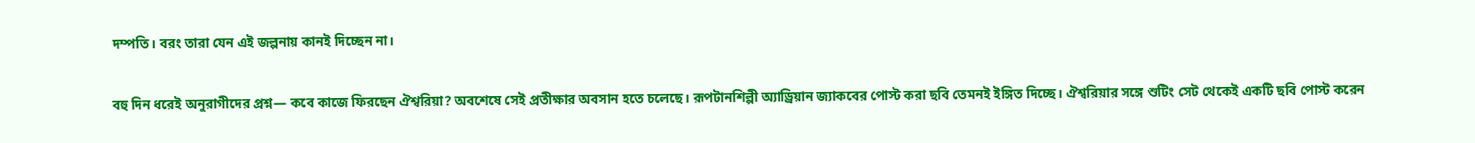দম্পতি। বরং তারা যেন এই জল্পনায় কানই দিচ্ছেন না।

বহু দিন ধরেই অনুরাগীদের প্রশ্ন— কবে কাজে ফিরছেন ঐশ্বরিয়া? অবশেষে সেই প্রতীক্ষার অবসান হতে চলেছে। রূপটানশিল্পী অ্যাড্রিয়ান জ্যাকবের পোস্ট করা ছবি তেমনই ইঙ্গিত দিচ্ছে। ঐশ্বরিয়ার সঙ্গে শুটিং সেট থেকেই একটি ছবি পোস্ট করেন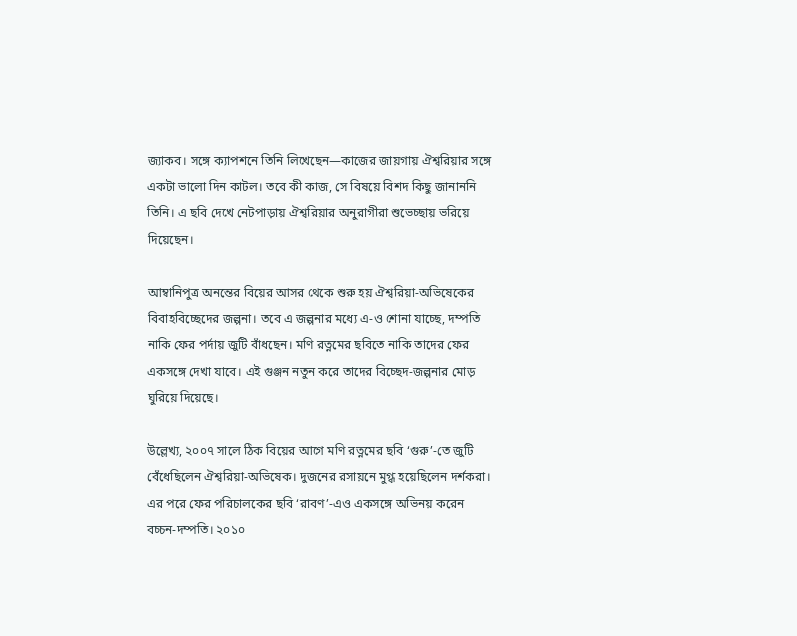জ্যাকব। সঙ্গে ক্যাপশনে তিনি লিখেছেন—কাজের জায়গায় ঐশ্বরিয়ার সঙ্গে একটা ভালো দিন কাটল। তবে কী কাজ, সে বিষয়ে বিশদ কিছু জানাননি তিনি। এ ছবি দেখে নেটপাড়ায় ঐশ্বরিয়ার অনুরাগীরা শুভেচ্ছায় ভরিয়ে দিয়েছেন।

আম্বানিপুত্র অনন্তের বিয়ের আসর থেকে শুরু হয় ঐশ্বরিয়া-অভিষেকের বিবাহবিচ্ছেদের জল্পনা। তবে এ জল্পনার মধ্যে এ-ও শোনা যাচ্ছে, দম্পতি নাকি ফের পর্দায় জুটি বাঁধছেন। মণি রত্নমের ছবিতে নাকি তাদের ফের একসঙ্গে দেখা যাবে। এই গুঞ্জন নতুন করে তাদের বিচ্ছেদ-জল্পনার মোড় ঘুরিয়ে দিয়েছে।

উল্লেখ্য, ২০০৭ সালে ঠিক বিয়ের আগে মণি রত্নমের ছবি ‘গুরু’-তে জুটি বেঁধেছিলেন ঐশ্বরিয়া-অভিষেক। দুজনের রসায়নে মুগ্ধ হয়েছিলেন দর্শকরা। এর পরে ফের পরিচালকের ছবি ‘রাবণ’-এও একসঙ্গে অভিনয় করেন বচ্চন-দম্পতি। ২০১০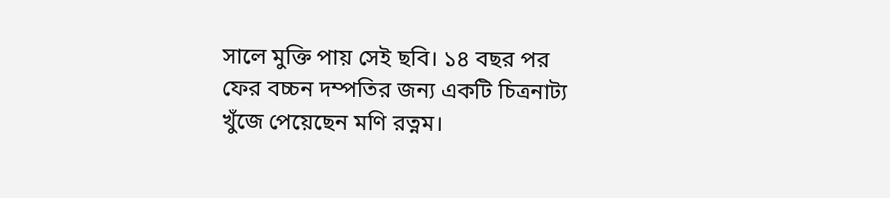সালে মুক্তি পায় সেই ছবি। ১৪ বছর পর ফের বচ্চন দম্পতির জন্য একটি চিত্রনাট্য খুঁজে পেয়েছেন মণি রত্নম।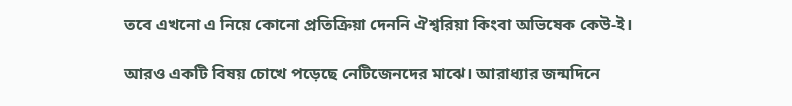তবে এখনো এ নিয়ে কোনো প্রতিক্রিয়া দেননি ঐশ্বরিয়া কিংবা অভিষেক কেউ-ই।

আরও একটি বিষয় চোখে পড়েছে নেটিজেনদের মাঝে। আরাধ্যার জন্মদিনে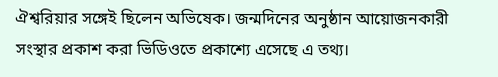ঐশ্বরিয়ার সঙ্গেই ছিলেন অভিষেক। জন্মদিনের অনুষ্ঠান আয়োজনকারী সংস্থার প্রকাশ করা ভিডিওতে প্রকাশ্যে এসেছে এ তথ্য।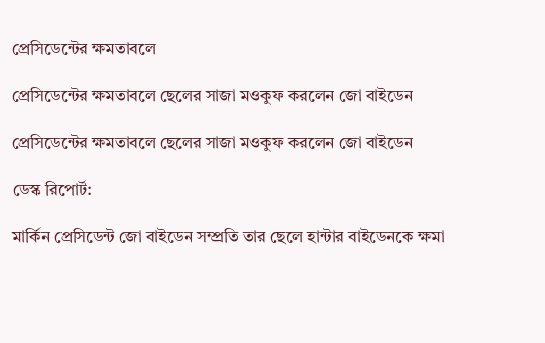প্রেসিডেন্টের ক্ষমতাবলে

প্রেসিডেন্টের ক্ষমতাবলে ছেলের সাজা মওকুফ করলেন জো বাইডেন

প্রেসিডেন্টের ক্ষমতাবলে ছেলের সাজা মওকুফ করলেন জো বাইডেন

ডেস্ক রিপোর্ট:

মার্কিন প্রেসিডেন্ট জো বাইডেন সম্প্রতি তার ছেলে হান্টার বাইডেনকে ক্ষমা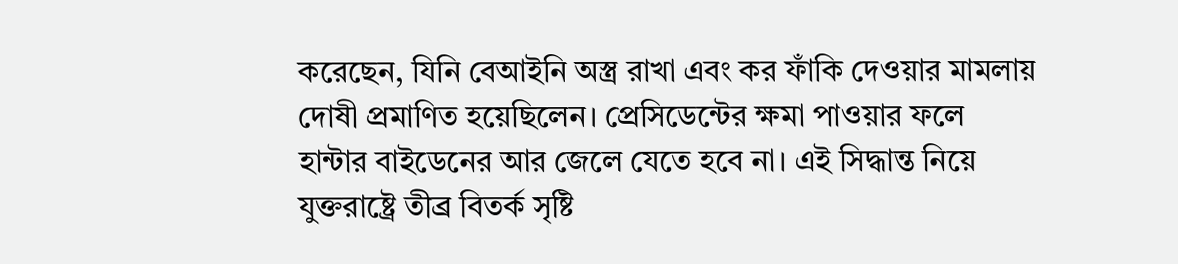করেছেন, যিনি বেআইনি অস্ত্র রাখা এবং কর ফাঁকি দেওয়ার মামলায় দোষী প্রমাণিত হয়েছিলেন। প্রেসিডেন্টের ক্ষমা পাওয়ার ফলে হান্টার বাইডেনের আর জেলে যেতে হবে না। এই সিদ্ধান্ত নিয়ে যুক্তরাষ্ট্রে তীব্র বিতর্ক সৃষ্টি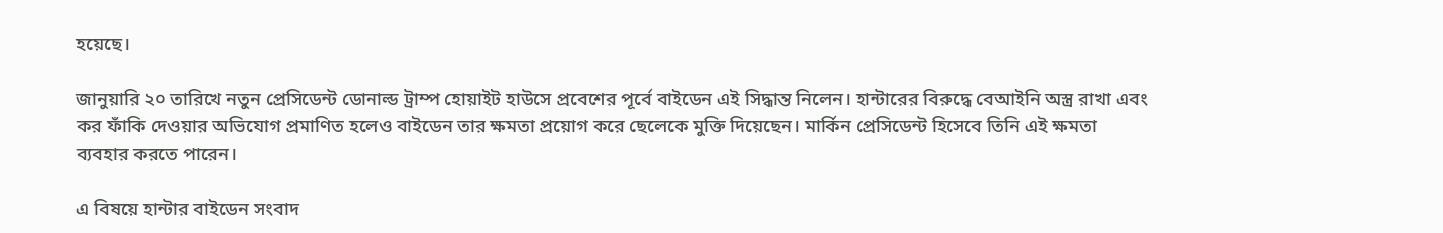হয়েছে।

জানুয়ারি ২০ তারিখে নতুন প্রেসিডেন্ট ডোনাল্ড ট্রাম্প হোয়াইট হাউসে প্রবেশের পূর্বে বাইডেন এই সিদ্ধান্ত নিলেন। হান্টারের বিরুদ্ধে বেআইনি অস্ত্র রাখা এবং কর ফাঁকি দেওয়ার অভিযোগ প্রমাণিত হলেও বাইডেন তার ক্ষমতা প্রয়োগ করে ছেলেকে মুক্তি দিয়েছেন। মার্কিন প্রেসিডেন্ট হিসেবে তিনি এই ক্ষমতা ব্যবহার করতে পারেন।

এ বিষয়ে হান্টার বাইডেন সংবাদ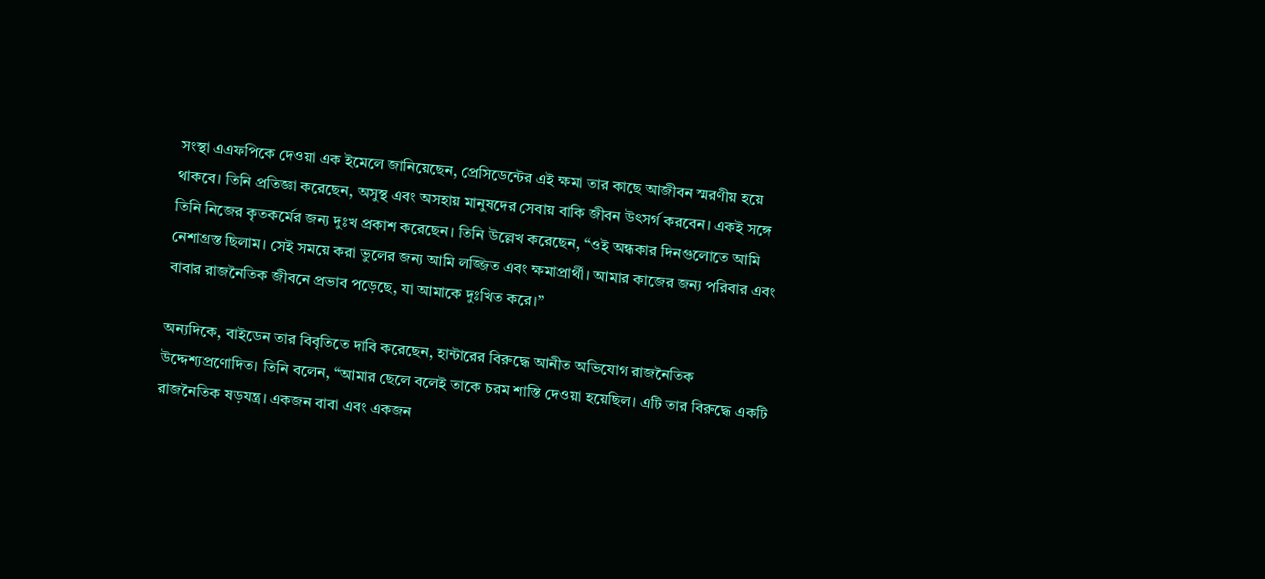সংস্থা এএফপিকে দেওয়া এক ইমেলে জানিয়েছেন, প্রেসিডেন্টের এই ক্ষমা তার কাছে আজীবন স্মরণীয় হয়ে থাকবে। তিনি প্রতিজ্ঞা করেছেন, অসুস্থ এবং অসহায় মানুষদের সেবায় বাকি জীবন উৎসর্গ করবেন। একই সঙ্গে তিনি নিজের কৃতকর্মের জন্য দুঃখ প্রকাশ করেছেন। তিনি উল্লেখ করেছেন, “ওই অন্ধকার দিনগুলোতে আমি নেশাগ্রস্ত ছিলাম। সেই সময়ে করা ভুলের জন্য আমি লজ্জিত এবং ক্ষমাপ্রার্থী। আমার কাজের জন্য পরিবার এবং বাবার রাজনৈতিক জীবনে প্রভাব পড়েছে, যা আমাকে দুঃখিত করে।”

অন্যদিকে, বাইডেন তার বিবৃতিতে দাবি করেছেন, হান্টারের বিরুদ্ধে আনীত অভিযোগ রাজনৈতিক উদ্দেশ্যপ্রণোদিত। তিনি বলেন, “আমার ছেলে বলেই তাকে চরম শাস্তি দেওয়া হয়েছিল। এটি তার বিরুদ্ধে একটি রাজনৈতিক ষড়যন্ত্র। একজন বাবা এবং একজন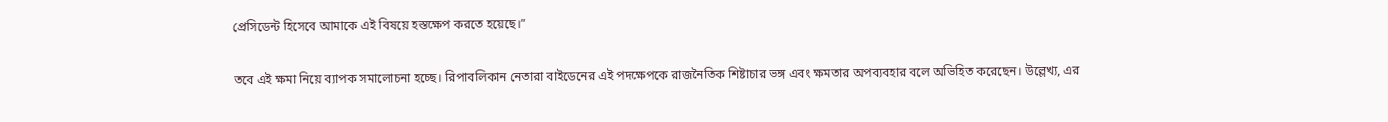প্রেসিডেন্ট হিসেবে আমাকে এই বিষয়ে হস্তক্ষেপ করতে হয়েছে।”

তবে এই ক্ষমা নিয়ে ব্যাপক সমালোচনা হচ্ছে। রিপাবলিকান নেতারা বাইডেনের এই পদক্ষেপকে রাজনৈতিক শিষ্টাচার ভঙ্গ এবং ক্ষমতার অপব্যবহার বলে অভিহিত করেছেন। উল্লেখ্য, এর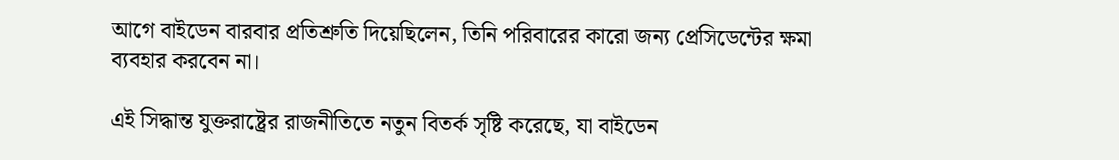আগে বাইডেন বারবার প্রতিশ্রুতি দিয়েছিলেন, তিনি পরিবারের কারো জন্য প্রেসিডেন্টের ক্ষমা ব্যবহার করবেন না।

এই সিদ্ধান্ত যুক্তরাষ্ট্রের রাজনীতিতে নতুন বিতর্ক সৃষ্টি করেছে, যা বাইডেন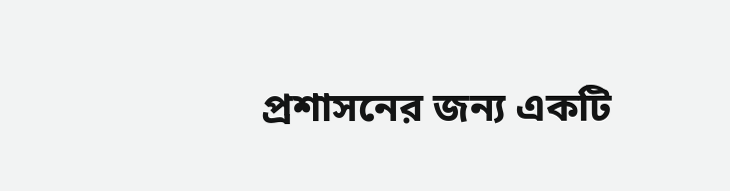প্রশাসনের জন্য একটি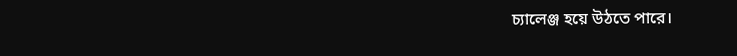চ্যালেঞ্জ হয়ে উঠতে পারে।